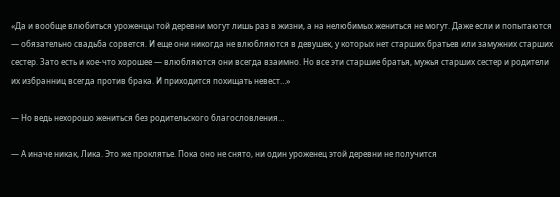«Да и вообще влюбиться уроженцы той деревни могут лишь раз в жизни, а на нелюбимых жениться не могут. Даже если и попытаются — обязательно свадьба сорвется. И еще они никогда не влюбляются в девушек, у которых нет старших братьев или замужних старших сестер. Зато есть и кое-что хорошее — влюбляются они всегда взаимно. Но все эти старшие братья, мужья старших сестер и родители их избранниц всегда против брака. И приходится похищать невест…»

— Но ведь нехорошо жениться без родительского благословления…

— А иначе никак, Лика. Это же проклятье. Пока оно не снято, ни один уроженец этой деревни не получится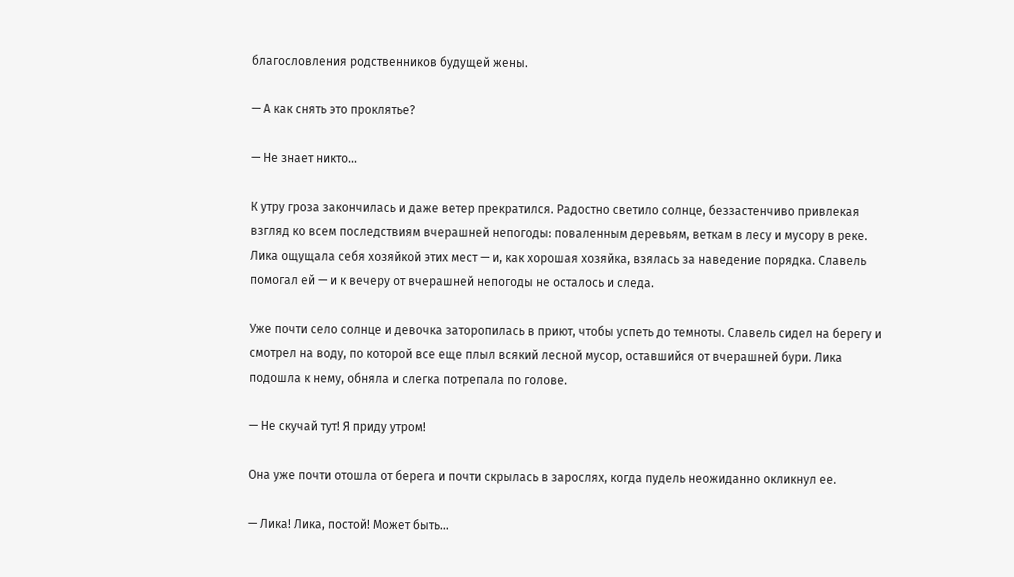благословления родственников будущей жены.

— А как снять это проклятье?

— Не знает никто…

К утру гроза закончилась и даже ветер прекратился. Радостно светило солнце, беззастенчиво привлекая взгляд ко всем последствиям вчерашней непогоды: поваленным деревьям, веткам в лесу и мусору в реке. Лика ощущала себя хозяйкой этих мест — и, как хорошая хозяйка, взялась за наведение порядка. Славель помогал ей — и к вечеру от вчерашней непогоды не осталось и следа.

Уже почти село солнце и девочка заторопилась в приют, чтобы успеть до темноты. Славель сидел на берегу и смотрел на воду, по которой все еще плыл всякий лесной мусор, оставшийся от вчерашней бури. Лика подошла к нему, обняла и слегка потрепала по голове.

— Не скучай тут! Я приду утром!

Она уже почти отошла от берега и почти скрылась в зарослях, когда пудель неожиданно окликнул ее.

— Лика! Лика, постой! Может быть…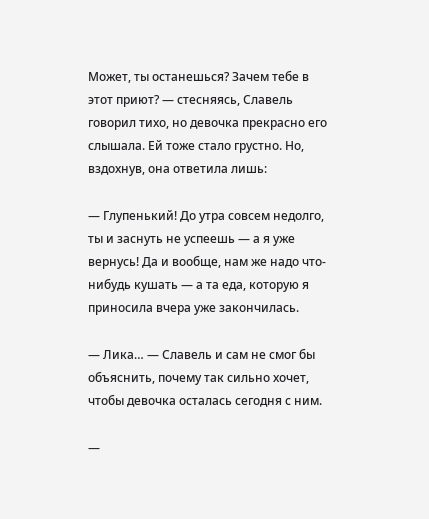Может, ты останешься? Зачем тебе в этот приют? — стесняясь, Славель говорил тихо, но девочка прекрасно его слышала. Ей тоже стало грустно. Но, вздохнув, она ответила лишь:

— Глупенький! До утра совсем недолго, ты и заснуть не успеешь — а я уже вернусь! Да и вообще, нам же надо что-нибудь кушать — а та еда, которую я приносила вчера уже закончилась.

— Лика… — Славель и сам не смог бы объяснить, почему так сильно хочет, чтобы девочка осталась сегодня с ним.

—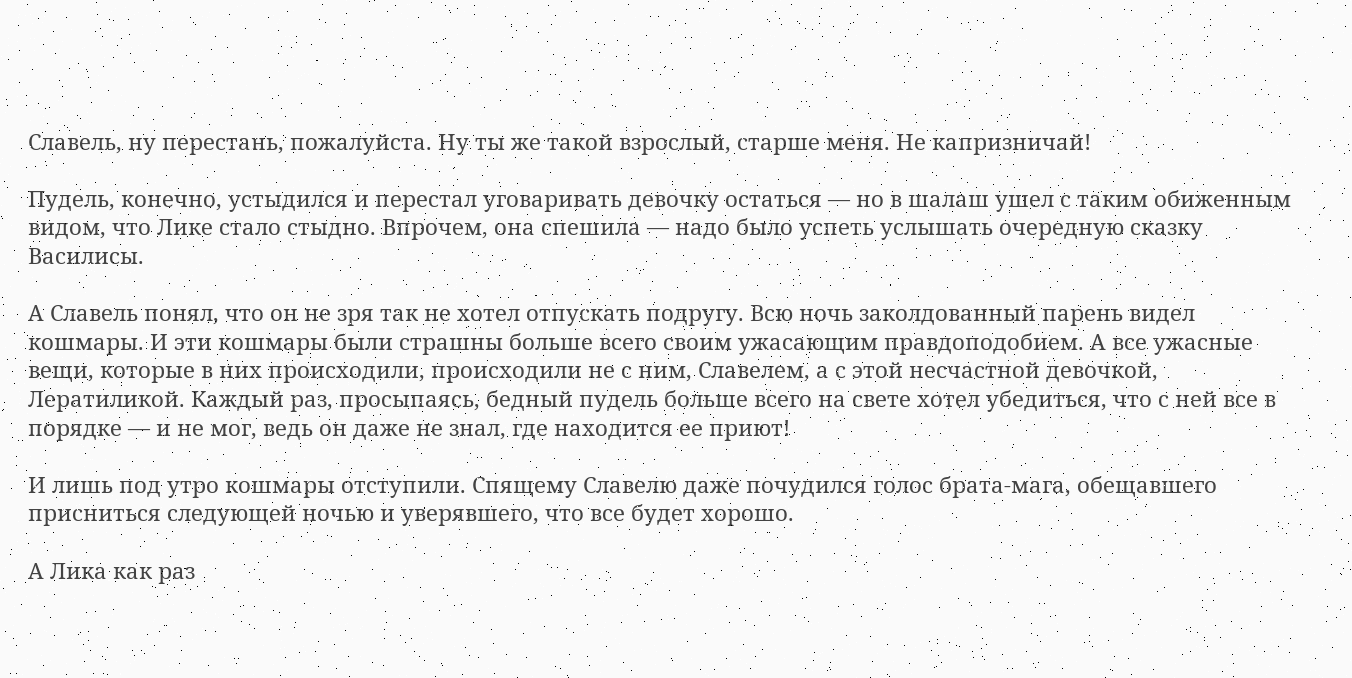Славель, ну перестань, пожалуйста. Ну ты же такой взрослый, старше меня. Не капризничай!

Пудель, конечно, устыдился и перестал уговаривать девочку остаться — но в шалаш ушел с таким обиженным видом, что Лике стало стыдно. Впрочем, она спешила — надо было успеть услышать очередную сказку Василисы.

А Славель понял, что он не зря так не хотел отпускать подругу. Всю ночь заколдованный парень видел кошмары. И эти кошмары были страшны больше всего своим ужасающим правдоподобием. А все ужасные вещи, которые в них происходили, происходили не с ним, Славелем, а с этой несчастной девочкой, Лератиликой. Каждый раз, просыпаясь, бедный пудель больше всего на свете хотел убедиться, что с ней все в порядке — и не мог, ведь он даже не знал, где находится ее приют!

И лишь под утро кошмары отступили. Спящему Славелю даже почудился голос брата-мага, обещавшего присниться следующей ночью и уверявшего, что все будет хорошо.

А Лика как раз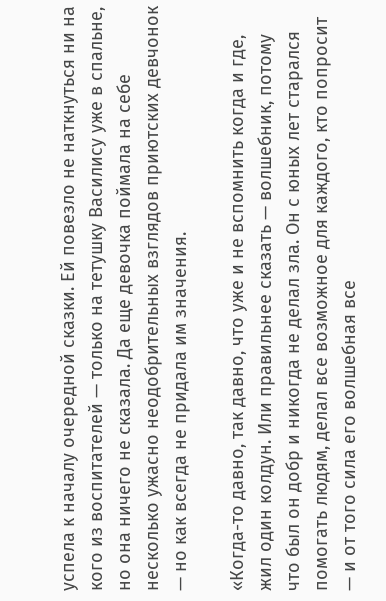успела к началу очередной сказки. Ей повезло не наткнуться ни на кого из воспитателей — только на тетушку Василису уже в спальне, но она ничего не сказала. Да еще девочка поймала на себе несколько ужасно неодобрительных взглядов приютских девчонок — но как всегда не придала им значения.

«Когда-то давно, так давно, что уже и не вспомнить когда и где, жил один колдун. Или правильнее сказать — волшебник, потому что был он добр и никогда не делал зла. Он с юных лет старался помогать людям, делал все возможное для каждого, кто попросит — и от того сила его волшебная все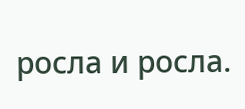росла и росла.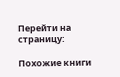Перейти на страницу:

Похожие книги